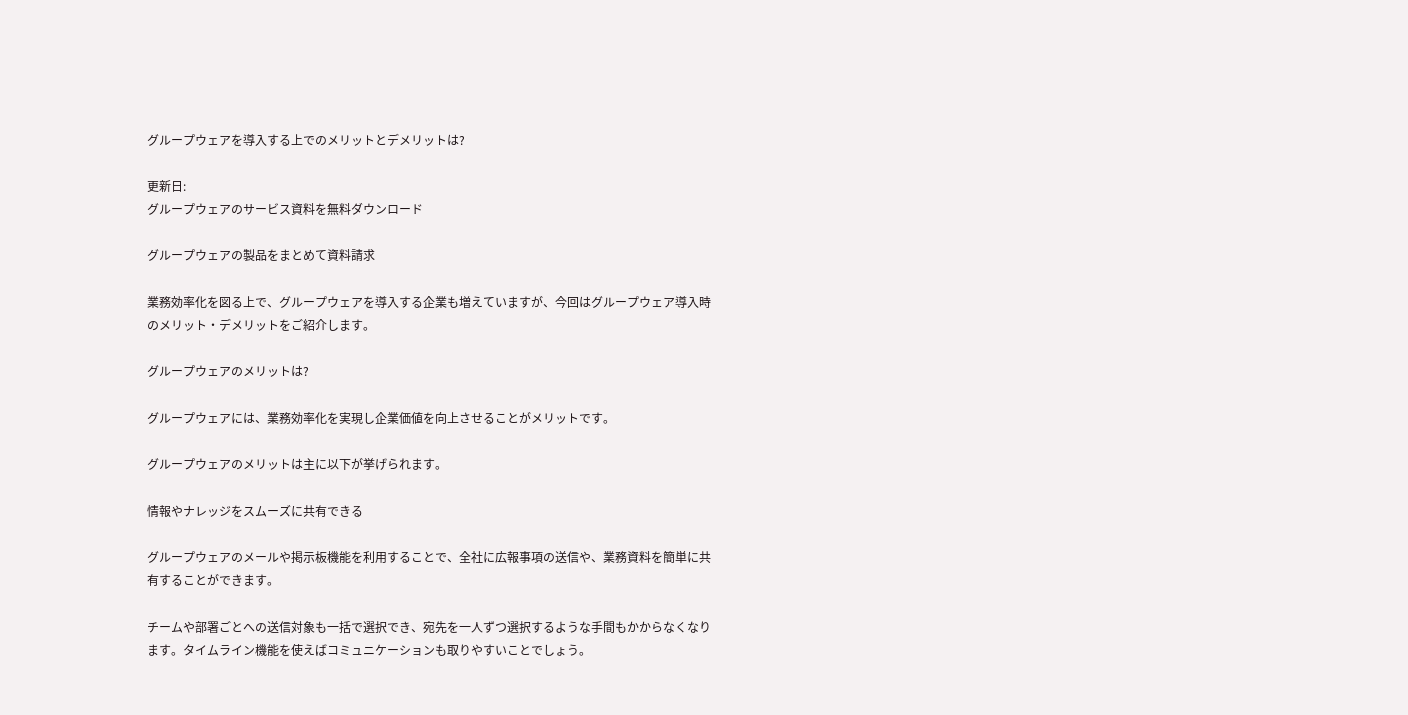グループウェアを導入する上でのメリットとデメリットは?

更新日:
グループウェアのサービス資料を無料ダウンロード

グループウェアの製品をまとめて資料請求

業務効率化を図る上で、グループウェアを導入する企業も増えていますが、今回はグループウェア導入時のメリット・デメリットをご紹介します。

グループウェアのメリットは?

グループウェアには、業務効率化を実現し企業価値を向上させることがメリットです。

グループウェアのメリットは主に以下が挙げられます。

情報やナレッジをスムーズに共有できる

グループウェアのメールや掲示板機能を利用することで、全社に広報事項の送信や、業務資料を簡単に共有することができます。

チームや部署ごとへの送信対象も一括で選択でき、宛先を一人ずつ選択するような手間もかからなくなります。タイムライン機能を使えばコミュニケーションも取りやすいことでしょう。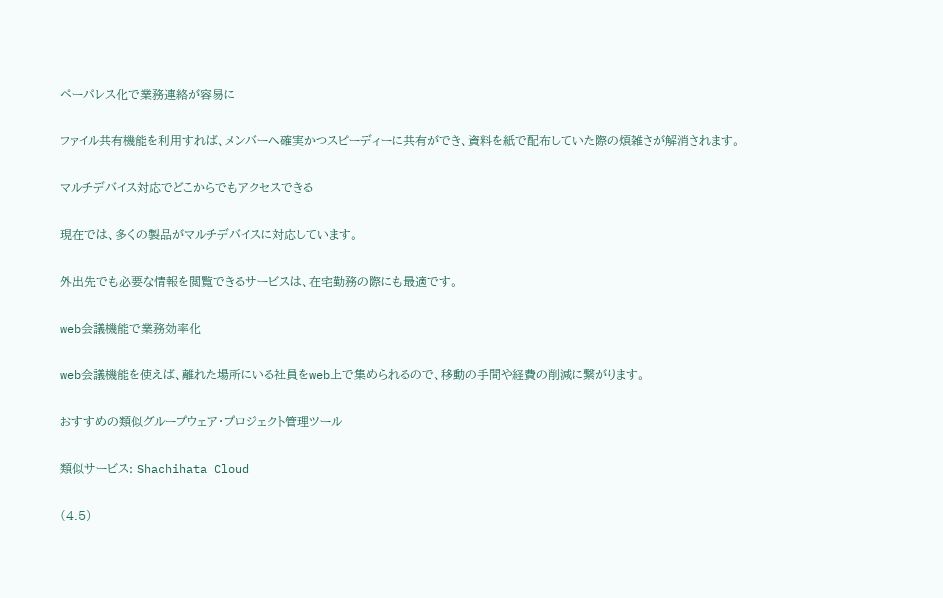ペーパレス化で業務連絡が容易に

ファイル共有機能を利用すれば、メンバーへ確実かつスピーディーに共有ができ、資料を紙で配布していた際の煩雑さが解消されます。

マルチデバイス対応でどこからでもアクセスできる

現在では、多くの製品がマルチデバイスに対応しています。

外出先でも必要な情報を閲覧できるサービスは、在宅勤務の際にも最適です。

web会議機能で業務効率化

web会議機能を使えば、離れた場所にいる社員をweb上で集められるので、移動の手間や経費の削減に繋がります。

おすすめの類似グループウェア・プロジェクト管理ツール

類似サービス: Shachihata Cloud

(4.5)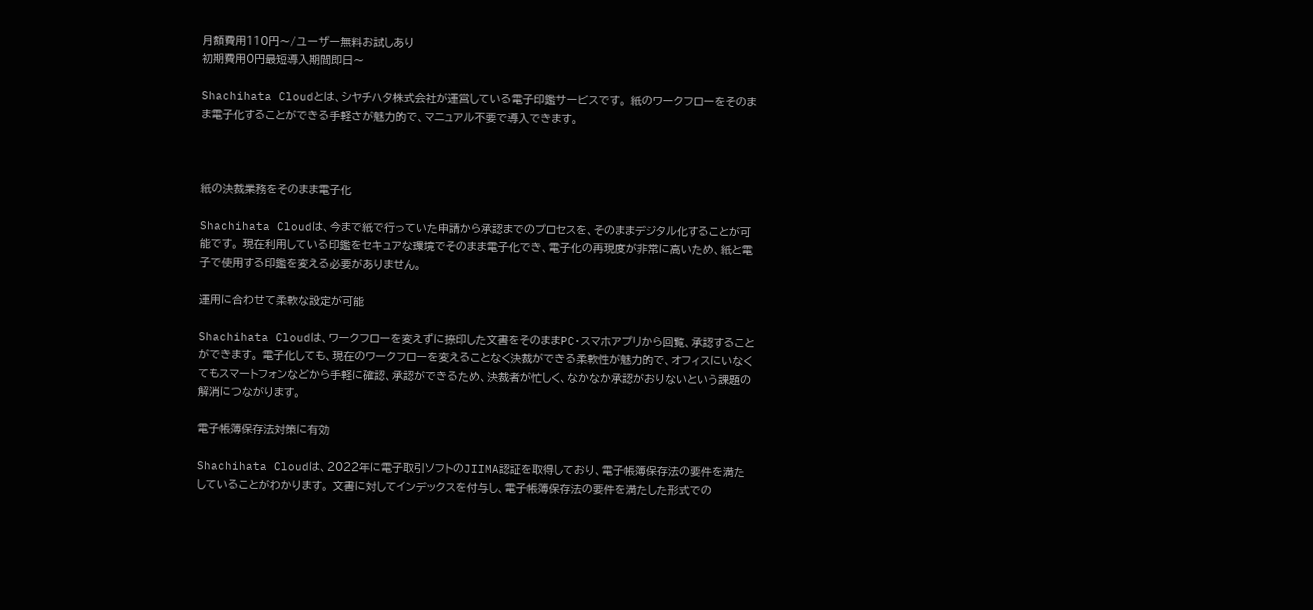月額費用110円〜/ユーザー無料お試しあり
初期費用0円最短導入期間即日〜

Shachihata Cloudとは、シヤチハタ株式会社が運営している電子印鑑サービスです。 紙のワークフローをそのまま電子化することができる手軽さが魅力的で、マニュアル不要で導入できます。



紙の決裁業務をそのまま電子化

Shachihata Cloudは、今まで紙で行っていた申請から承認までのプロセスを、そのままデジタル化することが可能です。 現在利用している印鑑をセキュアな環境でそのまま電子化でき、電子化の再現度が非常に高いため、紙と電子で使用する印鑑を変える必要がありません。

運用に合わせて柔軟な設定が可能

Shachihata Cloudは、ワークフローを変えずに捺印した文書をそのままPC・スマホアプリから回覧、承認することができます。 電子化しても、現在のワークフローを変えることなく決裁ができる柔軟性が魅力的で、オフィスにいなくてもスマートフォンなどから手軽に確認、承認ができるため、決裁者が忙しく、なかなか承認がおりないという課題の解消につながります。

電子帳簿保存法対策に有効

Shachihata Cloudは、2022年に電子取引ソフトのJIIMA認証を取得しており、電子帳簿保存法の要件を満たしていることがわかります。 文書に対してインデックスを付与し、電子帳簿保存法の要件を満たした形式での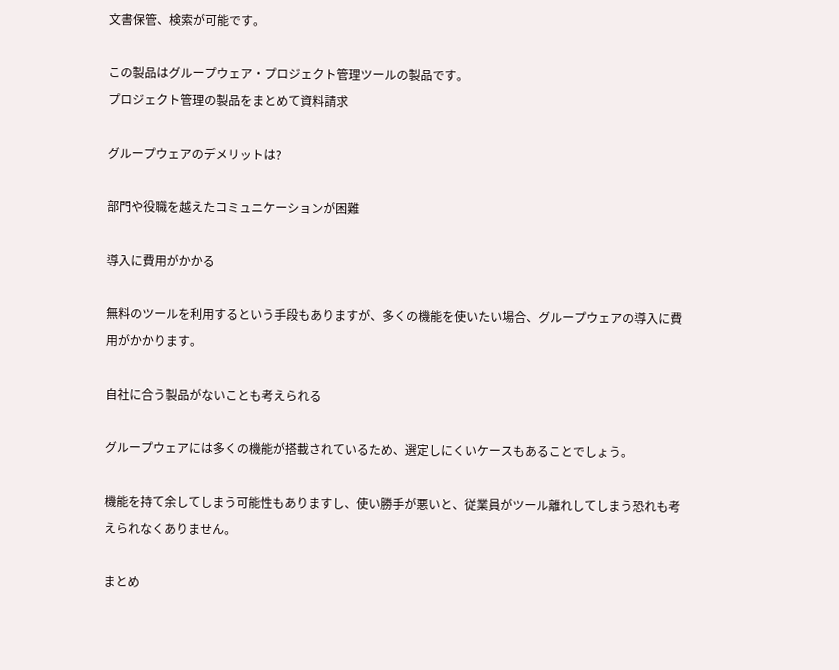文書保管、検索が可能です。

この製品はグループウェア・プロジェクト管理ツールの製品です。
プロジェクト管理の製品をまとめて資料請求

グループウェアのデメリットは?

部門や役職を越えたコミュニケーションが困難

導入に費用がかかる

無料のツールを利用するという手段もありますが、多くの機能を使いたい場合、グループウェアの導入に費用がかかります。

自社に合う製品がないことも考えられる

グループウェアには多くの機能が搭載されているため、選定しにくいケースもあることでしょう。

機能を持て余してしまう可能性もありますし、使い勝手が悪いと、従業員がツール離れしてしまう恐れも考えられなくありません。

まとめ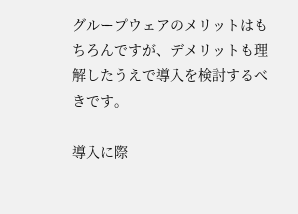グループウェアのメリットはもちろんですが、デメリットも理解したうえで導入を検討するべきです。

導入に際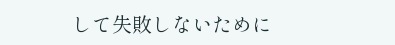して失敗しないために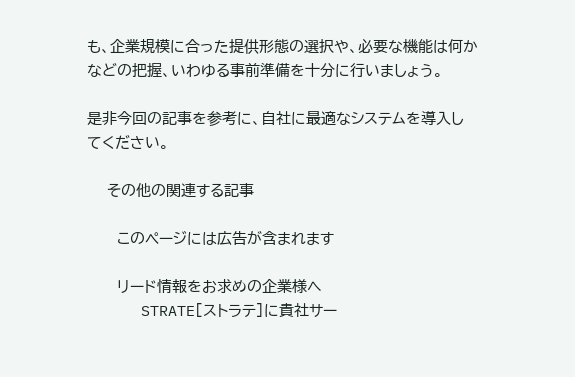も、企業規模に合った提供形態の選択や、必要な機能は何かなどの把握、いわゆる事前準備を十分に行いましょう。

是非今回の記事を参考に、自社に最適なシステムを導入してください。

    その他の関連する記事

      このページには広告が含まれます

      リード情報をお求めの企業様へ
      STRATE[ストラテ]に貴社サー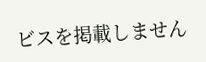ビスを掲載しません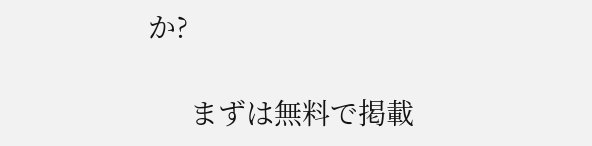か?

      まずは無料で掲載